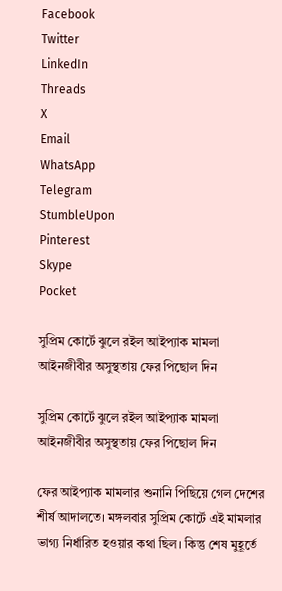Facebook
Twitter
LinkedIn
Threads
X
Email
WhatsApp
Telegram
StumbleUpon
Pinterest
Skype
Pocket

সুপ্রিম কোর্টে ঝুলে রইল আইপ্যাক মামলা আইনজীবীর অসুস্থতায় ফের পিছোল দিন

সুপ্রিম কোর্টে ঝুলে রইল আইপ্যাক মামলা আইনজীবীর অসুস্থতায় ফের পিছোল দিন

ফের আইপ্যাক মামলার শুনানি পিছিয়ে গেল দেশের শীর্ষ আদালতে। মঙ্গলবার সুপ্রিম কোর্টে এই মামলার ভাগ্য নির্ধারিত হওয়ার কথা ছিল। কিন্তু শেষ মুহূর্তে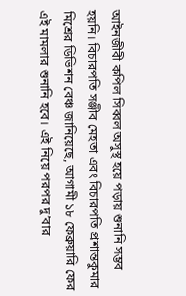আইনজীবী কপিল সিব্বল অসুস্থ হয়ে পড়ায় শুনানি সম্ভব হয়নি। বিচারপতি সঞ্জীব মেহতা এবং বিচারপতি প্রশান্তকুমার মিশ্রের ডিভিশন বেঞ্চ জানিয়েছে, আগামী ১৮ ফেব্রুয়ারি ফের এই মামলার শুনানি হবে। এই নিয়ে পরপর দু’বার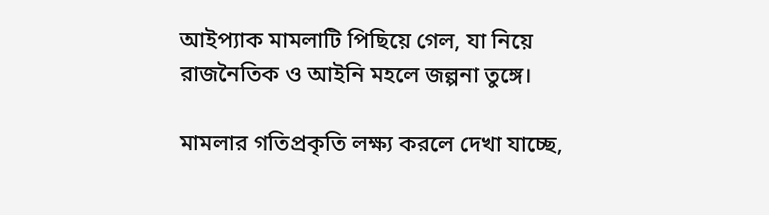আইপ্যাক মামলাটি পিছিয়ে গেল, যা নিয়ে রাজনৈতিক ও আইনি মহলে জল্পনা তুঙ্গে।

মামলার গতিপ্রকৃতি লক্ষ্য করলে দেখা যাচ্ছে,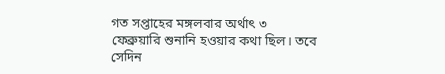গত সপ্তাহের মঙ্গলবার অর্থাৎ ৩ ফেব্রুয়ারি শুনানি হওয়ার কথা ছিল। তবে সেদিন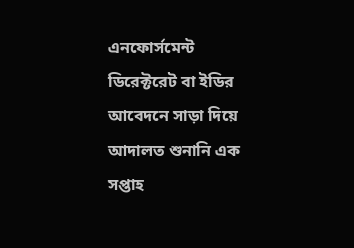এনফোর্সমেন্ট ডিরেক্টরেট বা ইডির আবেদনে সাড়া দিয়ে আদালত শুনানি এক সপ্তাহ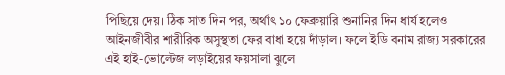পিছিয়ে দেয়। ঠিক সাত দিন পর, অর্থাৎ ১০ ফেব্রুয়ারি শুনানির দিন ধার্য হলেও আইনজীবীর শারীরিক অসুস্থতা ফের বাধা হয়ে দাঁড়াল। ফলে ইডি বনাম রাজ্য সরকারের এই হাই-ভোল্টেজ লড়াইয়ের ফয়সালা ঝুলে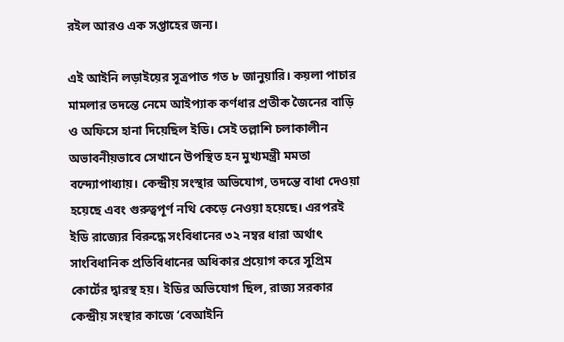রইল আরও এক সপ্তাহের জন্য।

এই আইনি লড়াইয়ের সূত্রপাত গত ৮ জানুয়ারি। কয়লা পাচার মামলার তদন্তে নেমে আইপ্যাক কর্ণধার প্রতীক জৈনের বাড়ি ও অফিসে হানা দিয়েছিল ইডি। সেই তল্লাশি চলাকালীন অভাবনীয়ভাবে সেখানে উপস্থিত হন মুখ্যমন্ত্রী মমতা বন্দ্যোপাধ্যায়। কেন্দ্রীয় সংস্থার অভিযোগ, তদন্তে বাধা দেওয়া হয়েছে এবং গুরুত্বপূর্ণ নথি কেড়ে নেওয়া হয়েছে। এরপরই ইডি রাজ্যের বিরুদ্ধে সংবিধানের ৩২ নম্বর ধারা অর্থাৎ সাংবিধানিক প্রতিবিধানের অধিকার প্রয়োগ করে সুপ্রিম কোর্টের দ্বারস্থ হয়। ইডির অভিযোগ ছিল, রাজ্য সরকার কেন্দ্রীয় সংস্থার কাজে ‘বেআইনি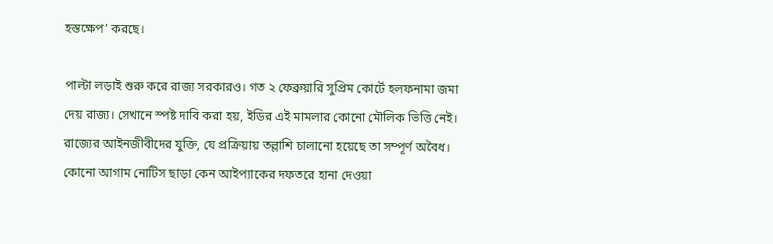হস্তক্ষেপ’ করছে।

পাল্টা লড়াই শুরু করে রাজ্য সরকারও। গত ২ ফেব্রুয়ারি সুপ্রিম কোর্টে হলফনামা জমা দেয় রাজ্য। সেখানে স্পষ্ট দাবি করা হয়, ইডির এই মামলার কোনো মৌলিক ভিত্তি নেই। রাজ্যের আইনজীবীদের যুক্তি, যে প্রক্রিয়ায় তল্লাশি চালানো হয়েছে তা সম্পূর্ণ অবৈধ। কোনো আগাম নোটিস ছাড়া কেন আইপ্যাকের দফতরে হানা দেওয়া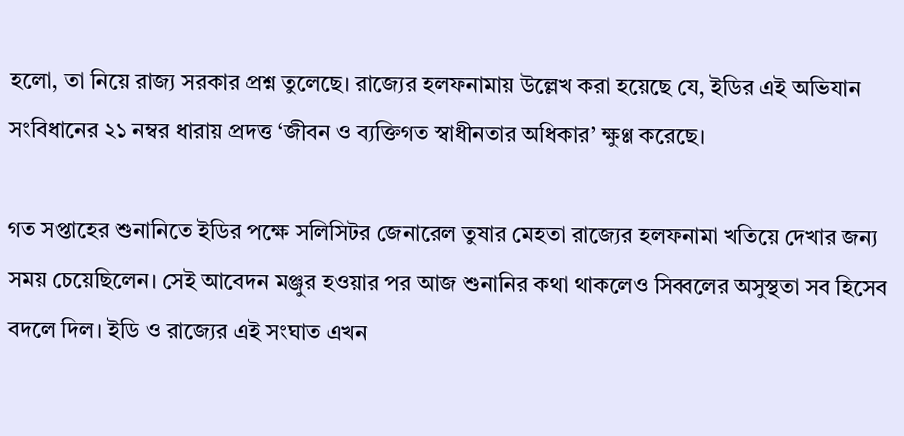হলো, তা নিয়ে রাজ্য সরকার প্রশ্ন তুলেছে। রাজ্যের হলফনামায় উল্লেখ করা হয়েছে যে, ইডির এই অভিযান সংবিধানের ২১ নম্বর ধারায় প্রদত্ত ‘জীবন ও ব্যক্তিগত স্বাধীনতার অধিকার’ ক্ষুণ্ণ করেছে।

গত সপ্তাহের শুনানিতে ইডির পক্ষে সলিসিটর জেনারেল তুষার মেহতা রাজ্যের হলফনামা খতিয়ে দেখার জন্য সময় চেয়েছিলেন। সেই আবেদন মঞ্জুর হওয়ার পর আজ শুনানির কথা থাকলেও সিব্বলের অসুস্থতা সব হিসেব বদলে দিল। ইডি ও রাজ্যের এই সংঘাত এখন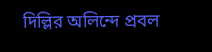দিল্লির অলিন্দে প্রবল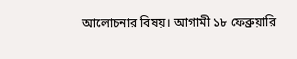আলোচনার বিষয়। আগামী ১৮ ফেব্রুয়ারি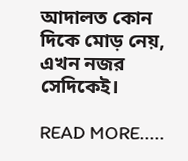আদালত কোন দিকে মোড় নেয়, এখন নজর সেদিকেই।

READ MORE.....